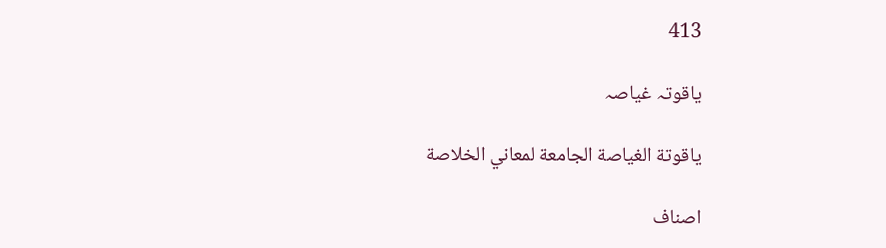413

یاقوتہ غیاصہ

ياقوتة الغياصة الجامعة لمعاني الخلاصة

اصناف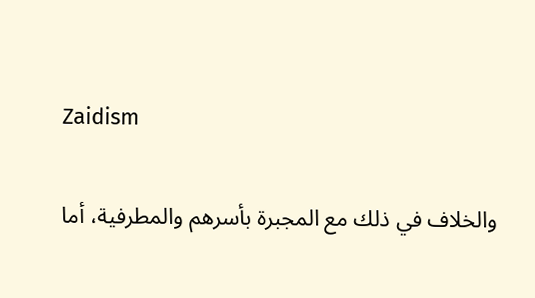Zaidism

والخلاف في ذلك مع المجبرة بأسرهم والمطرفية، أما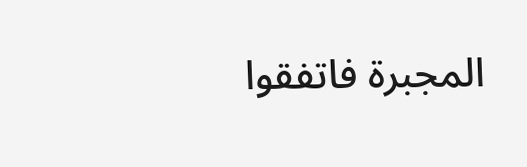المجبرة فاتفقوا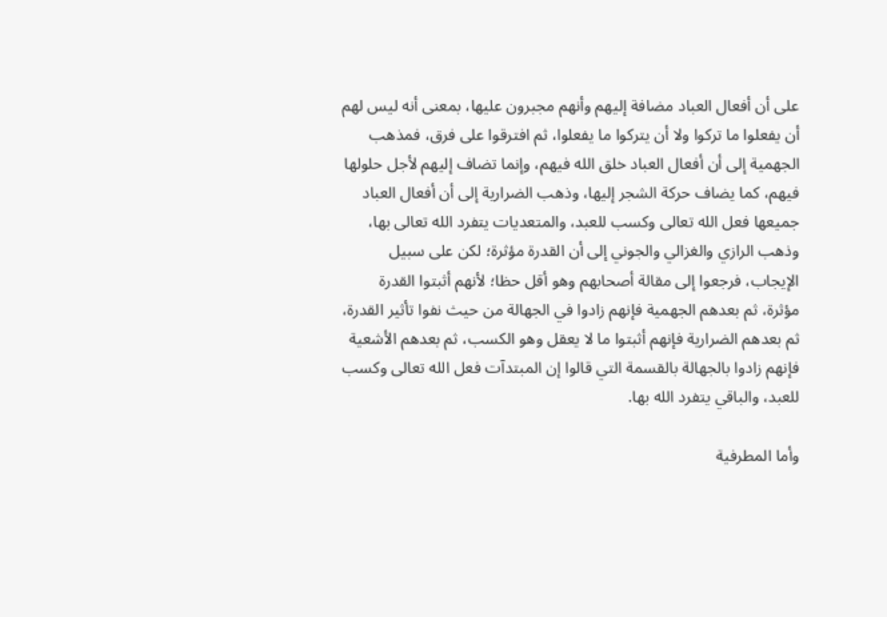على أن أفعال العباد مضافة إليهم وأنهم مجبرون عليها، بمعنى أنه ليس لهم أن يفعلوا ما تركوا ولا أن يتركوا ما يفعلوا، ثم افترقوا على فرق، فمذهب الجهمية إلى أن أفعال العباد خلق الله فيهم، وإنما تضاف إليهم لأجل حلولها فيهم، كما يضاف حركة الشجر إليها، وذهب الضرارية إلى أن أفعال العباد جميعها فعل الله تعالى وكسب للعبد، والمتعديات يتفرد الله تعالى بها، وذهب الرازي والغزالي والجوني إلى أن القدرة مؤثرة؛ لكن على سبيل الإيجاب، فرجعوا إلى مقالة أصحابهم وهو أقل حظا؛ لأنهم أثبتوا القدرة مؤثرة، ثم بعدهم الجهمية فإنهم زادوا في الجهالة من حيث نفوا تأثير القدرة، ثم بعدهم الضرارية فإنهم أثبتوا ما لا يعقل وهو الكسب، ثم بعدهم الأشعية فإنهم زادوا بالجهالة بالقسمة التي قالوا إن المبتدآت فعل الله تعالى وكسب للعبد، والباقي يتفرد الله بها.

وأما المطرفية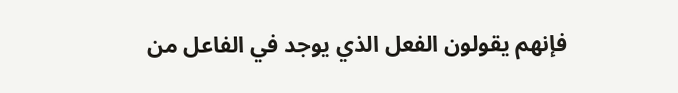فإنهم يقولون الفعل الذي يوجد في الفاعل من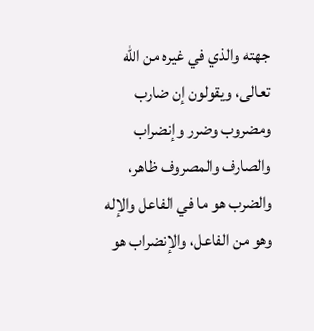جهته والذي في غيره من الله تعالى، ويقولون إن ضارب ومضروب وضرر وإنضراب والصارف والمصروف ظاهر، والضرب هو ما في الفاعل والإله وهو من الفاعل، والإنضراب هو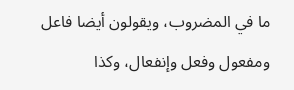ما في المضروب، ويقولون أيضا فاعل ومفعول وفعل وإنفعال، وكذا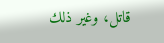قاتل، وغير ذلك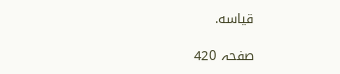قياسه.

صفحہ 420